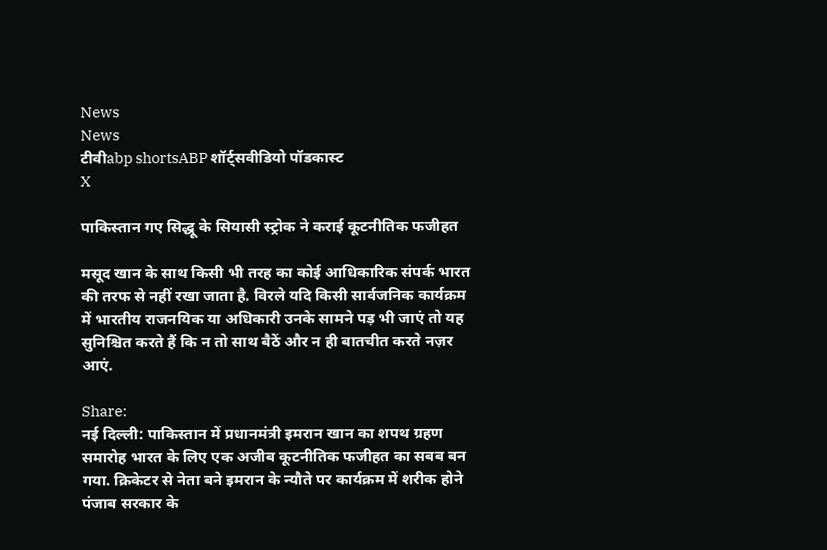News
News
टीवीabp shortsABP शॉर्ट्सवीडियो पॉडकास्ट
X

पाकिस्तान गए सिद्धू के सियासी स्ट्रोक ने कराई कूटनीतिक फजीहत

मसूद खान के साथ किसी भी तरह का कोई आधिकारिक संपर्क भारत की तरफ से नहीं रखा जाता है. विरले यदि किसी सार्वजनिक कार्यक्रम में भारतीय राजनयिक या अधिकारी उनके सामने पड़ भी जाएं तो यह सुनिश्चित करते हैं कि न तो साथ बैठें और न ही बातचीत करते नज़र आएं.

Share:
नई दिल्ली: पाकिस्तान में प्रधानमंत्री इमरान खान का शपथ ग्रहण समारोह भारत के लिए एक अजीब कूटनीतिक फजीहत का सबब बन गया. क्रिकेटर से नेता बने इमरान के न्यौते पर कार्यक्रम में शरीक होने पंजाब सरकार के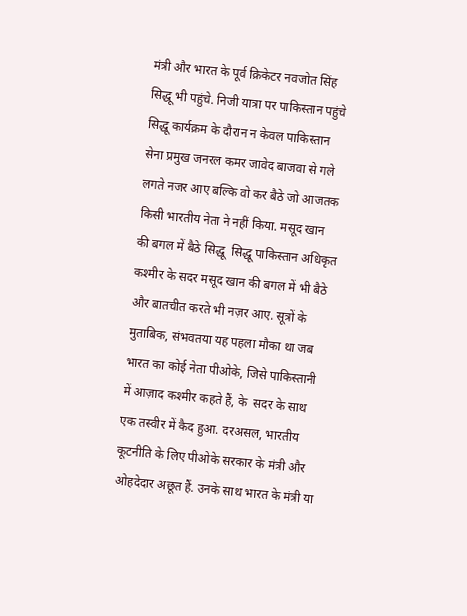मंत्री और भारत के पूर्व क्रिकेटर नवजोत सिंह सिद्धू भी पहुंचे. निजी यात्रा पर पाकिस्तान पहुंचे सिद्धू कार्यक्रम के दौरान न केवल पाकिस्तान सेना प्रमुख जनरल कमर जावेद बाजवा से गले लगते नजर आए बल्कि वो कर बैठे जो आजतक किसी भारतीय नेता ने नहीं किया. मसूद खान की बगल में बैठे सिद्धू  सिद्धू पाकिस्तान अधिकृत कश्मीर के सदर मसूद खान की बगल में भी बैठे और बातचीत करते भी नज़र आए. सूत्रों के मुताबिक, संभवतया यह पहला मौका था जब भारत का कोई नेता पीओके, जिसे पाकिस्तानी में आज़ाद कश्मीर कहते हैं, के  सदर के साथ एक तस्वीर में कैद हुआ. दरअसल, भारतीय कूटनीति के लिए पीओके सरकार के मंत्री और ओहदेदार अछूत हैं. उनके साथ भारत के मंत्री या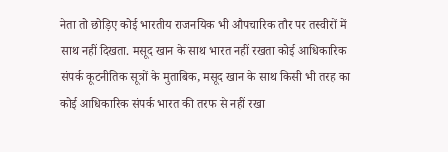नेता तो छोड़िए कोई भारतीय राजनयिक भी औपचारिक तौर पर तस्वीरों में साथ नहीं दिखता. मसूद खान के साथ भारत नहीं रखता कोई आधिकारिक संपर्क कूटनीतिक सूत्रों के मुताबिक, मसूद खान के साथ किसी भी तरह का कोई आधिकारिक संपर्क भारत की तरफ से नहीं रखा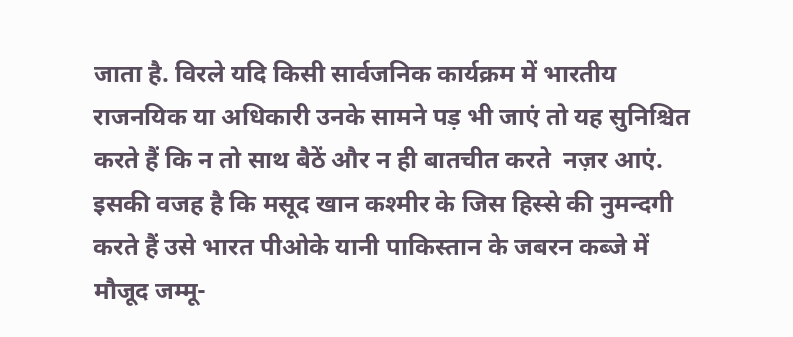जाता है. विरले यदि किसी सार्वजनिक कार्यक्रम में भारतीय राजनयिक या अधिकारी उनके सामने पड़ भी जाएं तो यह सुनिश्चित करते हैं कि न तो साथ बैठें और न ही बातचीत करते  नज़र आएं. इसकी वजह है कि मसूद खान कश्मीर के जिस हिस्से की नुमन्दगी करते हैं उसे भारत पीओके यानी पाकिस्तान के जबरन कब्जे में मौजूद जम्मू-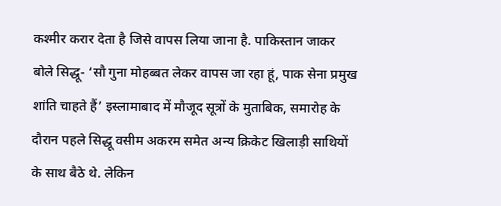कश्मीर करार देता है जिसे वापस लिया जाना है. पाकिस्तान जाकर बोले सिद्धू- ‘सौ गुना मोहब्बत लेकर वापस जा रहा हूं, पाक सेना प्रमुख शांति चाहते हैं’ इस्लामाबाद में मौजूद सूत्रों के मुताबिक, समारोह के दौरान पहले सिद्धू वसीम अकरम समेत अन्य क्रिकेट खिलाड़ी साथियों के साथ बैठे थे. लेकिन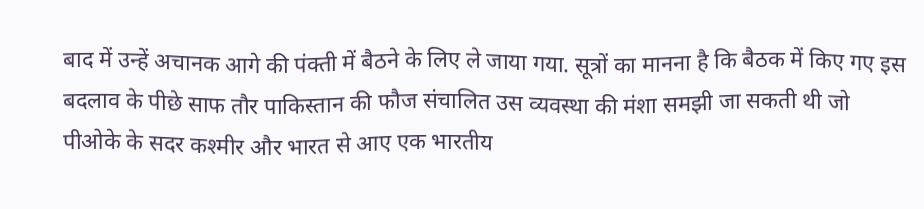बाद में उन्हें अचानक आगे की पंक्ती में बैठने के लिए ले जाया गया. सूत्रों का मानना है कि बैठक में किए गए इस बदलाव के पीछे साफ तौर पाकिस्तान की फौज संचालित उस व्यवस्था की मंशा समझी जा सकती थी जो पीओके के सदर कश्मीर और भारत से आए एक भारतीय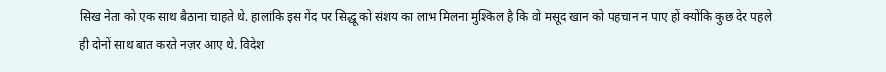सिख नेता को एक साथ बैठाना चाहते थे. हालांकि इस गेंद पर सिद्धू को संशय का लाभ मिलना मुश्किल है कि वो मसूद खान को पहचान न पाए हों क्योंकि कुछ देर पहले ही दोनों साथ बात करते नज़र आए थे. विदेश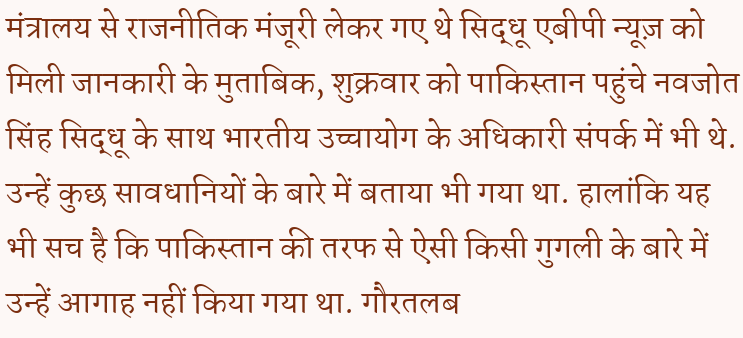मंत्रालय से राजनीतिक मंजूरी लेकर गए थे सिद्धू एबीपी न्यूज़ को मिली जानकारी के मुताबिक, शुक्रवार को पाकिस्तान पहुंचे नवजोत सिंह सिद्धू के साथ भारतीय उच्चायोग के अधिकारी संपर्क में भी थे. उन्हें कुछ सावधानियों के बारे में बताया भी गया था. हालांकि यह भी सच है कि पाकिस्तान की तरफ से ऐसी किसी गुगली के बारे में उन्हें आगाह नहीं किया गया था. गौरतलब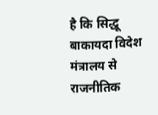है कि सिद्धू बाकायदा विदेश मंत्रालय से राजनीतिक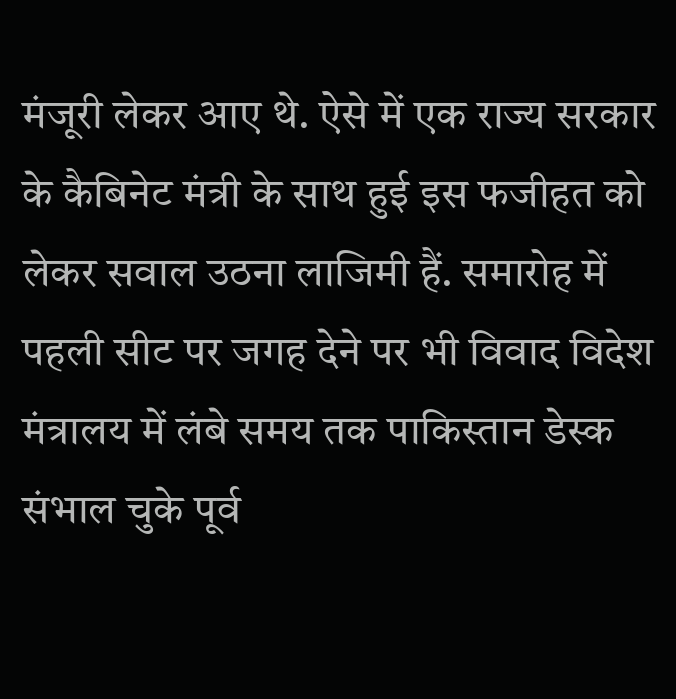मंजूरी लेकर आए थे. ऐसे में एक राज्य सरकार के कैबिनेट मंत्री के साथ हुई इस फजीहत को लेकर सवाल उठना लाजिमी हैं. समारोह में पहली सीट पर जगह देने पर भी विवाद विदेश मंत्रालय में लंबे समय तक पाकिस्तान डेस्क संभाल चुके पूर्व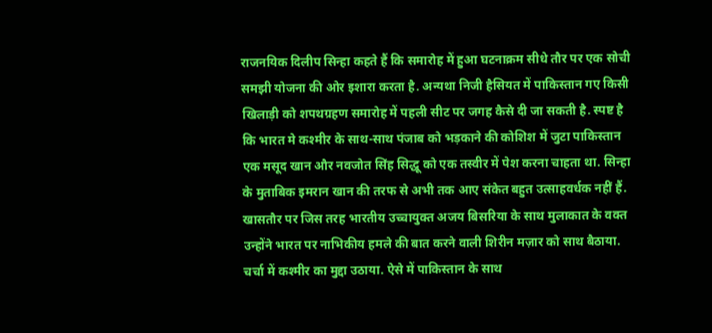राजनयिक दिलीप सिन्हा कहते हैं कि समारोह में हुआ घटनाक्रम सीधे तौर पर एक सोची समझी योजना की ओर इशारा करता है. अन्यथा निजी हैसियत में पाकिस्तान गए किसी खिलाड़ी को शपथग्रहण समारोह में पहली सीट पर जगह कैसे दी जा सकती है. स्पष्ट है कि भारत मे कश्मीर के साथ-साथ पंजाब को भड़काने की कोशिश में जुटा पाकिस्तान एक मसूद खान और नवजोत सिंह सिद्धू को एक तस्वीर में पेश करना चाहता था. सिन्हा के मुताबिक इमरान खान की तरफ से अभी तक आए संकेत बहुत उत्साहवर्धक नहीं हैं. खासतौर पर जिस तरह भारतीय उच्चायुक्त अजय बिसरिया के साथ मुलाकात के वक्त उन्होंने भारत पर नाभिकीय हमले की बात करने वाली शिरीन मज़ार को साथ बैठाया. चर्चा में कश्मीर का मुद्दा उठाया. ऐसे में पाकिस्तान के साथ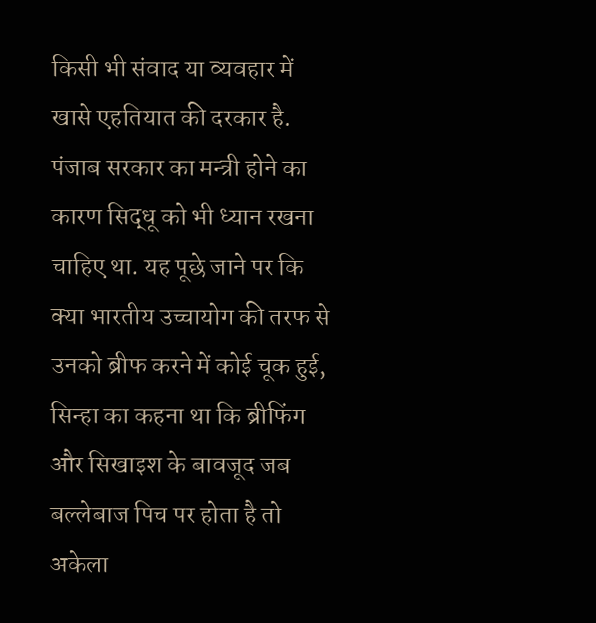किसी भी संवाद या व्यवहार में खासे एहतियात की दरकार है. पंजाब सरकार का मन्त्री होने का कारण सिद्धू को भी ध्यान रखना चाहिए था. यह पूछे जाने पर कि क्या भारतीय उच्चायोग की तरफ से उनको ब्रीफ करने में कोई चूक हुई, सिन्हा का कहना था कि ब्रीफिंग और सिखाइश के बावजूद जब बल्लेबाज पिच पर होता है तो अकेला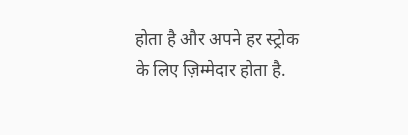होता है और अपने हर स्ट्रोक के लिए ज़िम्मेदार होता है.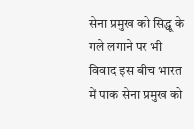सेना प्रमुख को सिद्धू के गले लगाने पर भी विवाद इस बीच भारत में पाक सेना प्रमुख को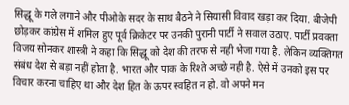सिद्धू के गले लगाने और पीओके सदर के साथ बैठने ने सियासी विवाद खड़ा कर दिया. बीजेपी छोड़कर कांग्रेस में शमिल हुए पूर्व क्रिकेटर पर उनकी पुरानी पार्टी ने सवाल उठाए. पार्टी प्रवक्ता विजय सोनकर शास्त्री ने कहा कि सिद्धू को देश की तरफ से नही भेजा गया है. लेकिन व्यक्तिगत संबंध देश से बड़ा नहीं होता है. भारत और पाक के रिश्ते अच्छे नही है. ऐसे में उनको इस पर विचार करना चाहिए था और देश हित के ऊपर स्वहित न हो. वो अपने मन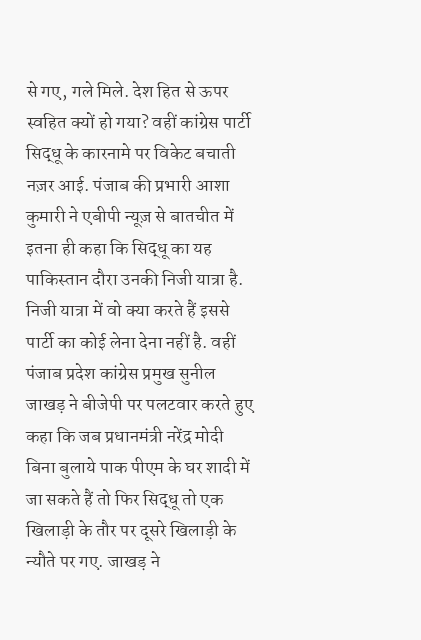से गए, गले मिले. देश हित से ऊपर स्वहित क्यों हो गया? वहीं कांग्रेस पार्टी सिद्धू के कारनामे पर विकेट बचाती नज़र आई. पंजाब की प्रभारी आशा कुमारी ने एबीपी न्यूज़ से बातचीत में इतना ही कहा कि सिद्धू का यह पाकिस्तान दौरा उनकी निजी यात्रा है. निजी यात्रा में वो क्या करते हैं इससे पार्टी का कोई लेना देना नहीं है. वहीं पंजाब प्रदेश कांग्रेस प्रमुख सुनील जाखड़ ने बीजेपी पर पलटवार करते हुए कहा कि जब प्रधानमंत्री नरेंद्र मोदी बिना बुलाये पाक पीएम के घर शादी में जा सकते हैं तो फिर सिद्धू तो एक खिलाड़ी के तौर पर दूसरे खिलाड़ी के न्यौते पर गए. जाखड़ ने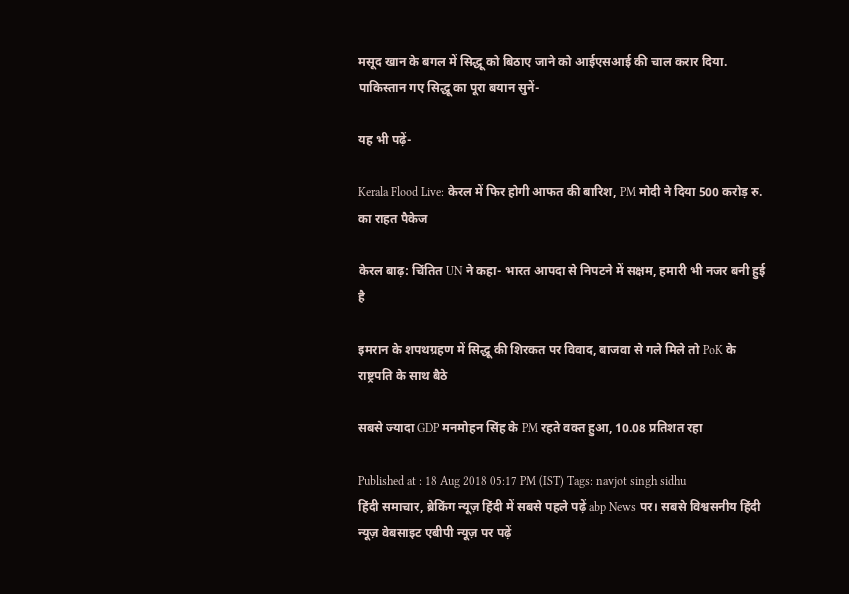मसूद खान के बगल में सिद्धू को बिठाए जाने को आईएसआई की चाल करार दिया. पाकिस्तान गए सिद्धू का पूरा बयान सुनें-

यह भी पढ़ें-

Kerala Flood Live: केरल में फिर होगी आफत की बारिश, PM मोदी ने दिया 500 करोड़ रु. का राहत पैकेज

केरल बाढ़: चिंतित UN ने कहा- भारत आपदा से निपटने में सक्षम, हमारी भी नजर बनी हुई है

इमरान के शपथग्रहण में सिद्धू की शिरकत पर विवाद, बाजवा से गले मिले तो PoK के राष्ट्रपति के साथ बैठे

सबसे ज्यादा GDP मनमोहन सिंह के PM रहते वक्त हुआ, 10.08 प्रतिशत रहा

Published at : 18 Aug 2018 05:17 PM (IST) Tags: navjot singh sidhu
हिंदी समाचार, ब्रेकिंग न्यूज़ हिंदी में सबसे पहले पढ़ें abp News पर। सबसे विश्वसनीय हिंदी न्यूज़ वेबसाइट एबीपी न्यूज़ पर पढ़ें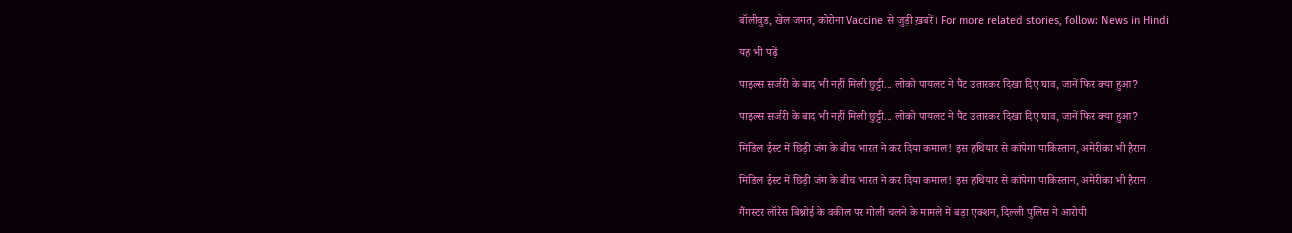बॉलीवुड, खेल जगत, कोरोना Vaccine से जुड़ी ख़बरें। For more related stories, follow: News in Hindi

यह भी पढ़ें

पाइल्स सर्जरी के बाद भी नहीं मिली छुट्टी... लोको पायलट ने पैंट उतारकर दिखा दिए घाव, जानें फिर क्या हुआ?

पाइल्स सर्जरी के बाद भी नहीं मिली छुट्टी... लोको पायलट ने पैंट उतारकर दिखा दिए घाव, जानें फिर क्या हुआ?

मिडिल ईस्ट में छिड़ी जंग के बीच भारत ने कर दिया कमाल! इस हथियार से कांपेगा पाकिस्तान, अमेरीका भी हैरान

मिडिल ईस्ट में छिड़ी जंग के बीच भारत ने कर दिया कमाल! इस हथियार से कांपेगा पाकिस्तान, अमेरीका भी हैरान

गैंगस्टर लॉरेंस बिश्नोई के वकील पर गोली चलने के मामले में बड़ा एक्शन, दिल्ली पुलिस ने आरोपी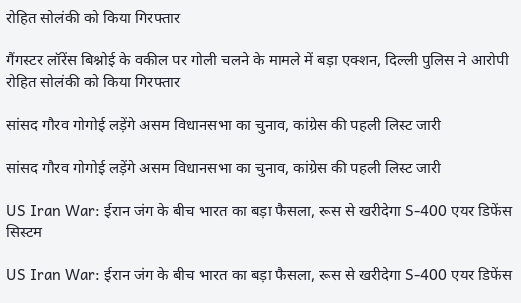रोहित सोलंकी को किया गिरफ्तार

गैंगस्टर लॉरेंस बिश्नोई के वकील पर गोली चलने के मामले में बड़ा एक्शन, दिल्ली पुलिस ने आरोपी रोहित सोलंकी को किया गिरफ्तार

सांसद गौरव गोगोई लड़ेंगे असम विधानसभा का चुनाव, कांग्रेस की पहली लिस्ट जारी

सांसद गौरव गोगोई लड़ेंगे असम विधानसभा का चुनाव, कांग्रेस की पहली लिस्ट जारी

US Iran War: ईरान जंग के बीच भारत का बड़ा फैसला, रूस से खरीदेगा S-400 एयर डिफेंस सिस्टम

US Iran War: ईरान जंग के बीच भारत का बड़ा फैसला, रूस से खरीदेगा S-400 एयर डिफेंस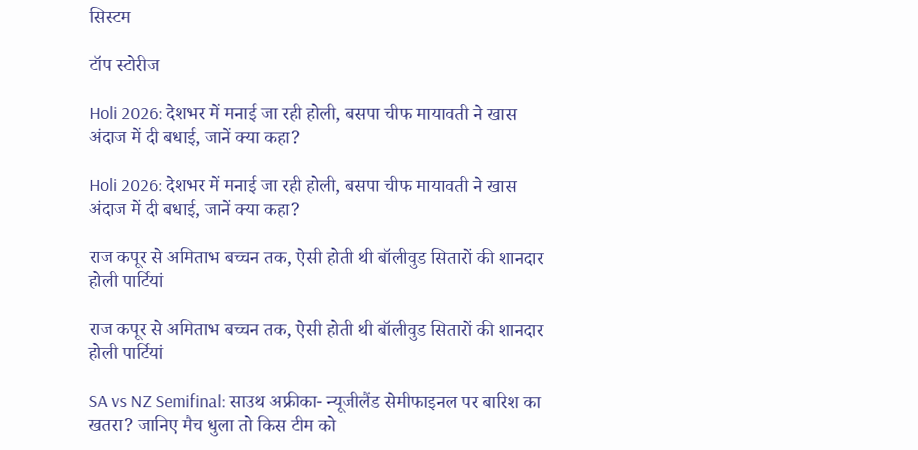सिस्टम

टॉप स्टोरीज

Holi 2026: देशभर में मनाई जा रही होली, बसपा चीफ मायावती ने खास अंदाज में दी बधाई, जानें क्या कहा?

Holi 2026: देशभर में मनाई जा रही होली, बसपा चीफ मायावती ने खास अंदाज में दी बधाई, जानें क्या कहा?

राज कपूर से अमिताभ बच्चन तक, ऐसी होती थी बॉलीवुड सितारों की शानदार होली पार्टियां

राज कपूर से अमिताभ बच्चन तक, ऐसी होती थी बॉलीवुड सितारों की शानदार होली पार्टियां

SA vs NZ Semifinal: साउथ अफ्रीका- न्यूजीलैंड सेमीफाइनल पर बारिश का खतरा? जानिए मैच धुला तो किस टीम को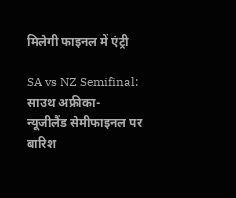मिलेगी फाइनल में एंट्री

SA vs NZ Semifinal: साउथ अफ्रीका- न्यूजीलैंड सेमीफाइनल पर बारिश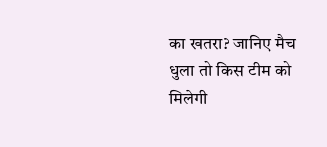का खतरा? जानिए मैच धुला तो किस टीम को मिलेगी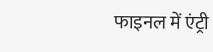फाइनल में एंट्री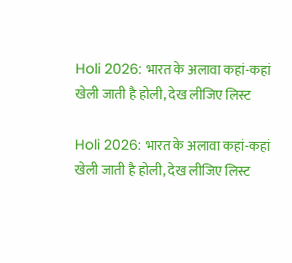Holi 2026: भारत के अलावा कहां-कहां खेली जाती है होली, देख लीजिए लिस्ट

Holi 2026: भारत के अलावा कहां-कहां खेली जाती है होली, देख लीजिए लिस्ट